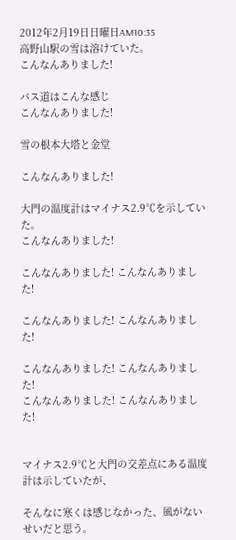2012年2月19日日曜日AM10:35
高野山駅の雪は溶けていた。
こんなんありました!

バス道はこんな感じ
こんなんありました!

雪の根本大塔と金堂

こんなんありました!

大門の温度計はマイナス2.9℃を示していた。
こんなんありました!

こんなんありました! こんなんありました!

こんなんありました! こんなんありました!

こんなんありました! こんなんありました!
こんなんありました! こんなんありました!


マイナス2.9℃と大門の交差点にある温度計は示していたが、

そんなに寒くは感じなかった、風がないせいだと思う。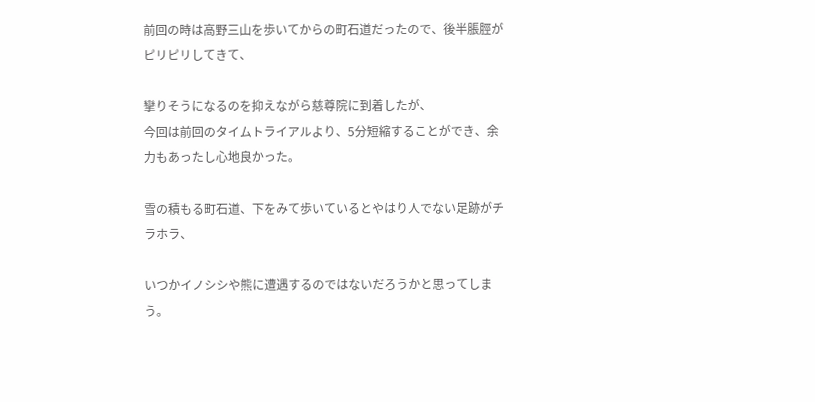前回の時は高野三山を歩いてからの町石道だったので、後半脹脛がピリピリしてきて、

攣りそうになるのを抑えながら慈尊院に到着したが、
今回は前回のタイムトライアルより、5分短縮することができ、余力もあったし心地良かった。

雪の積もる町石道、下をみて歩いているとやはり人でない足跡がチラホラ、

いつかイノシシや熊に遭遇するのではないだろうかと思ってしまう。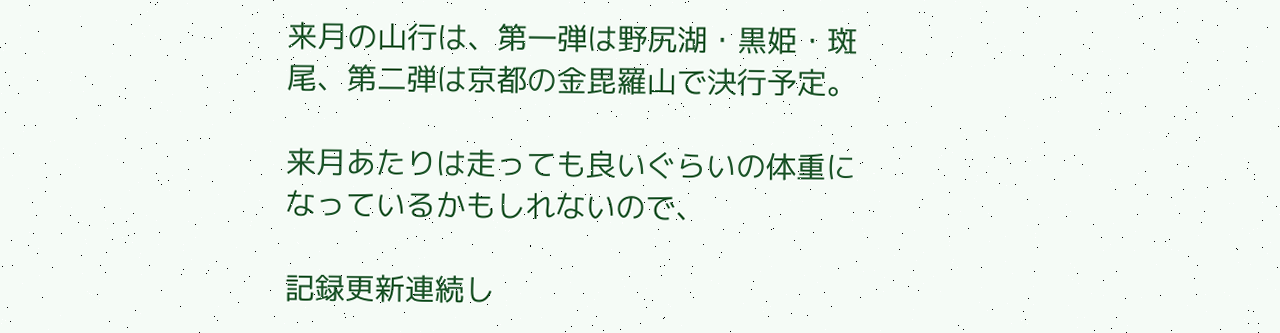来月の山行は、第一弾は野尻湖・黒姫・斑尾、第二弾は京都の金毘羅山で決行予定。

来月あたりは走っても良いぐらいの体重になっているかもしれないので、

記録更新連続し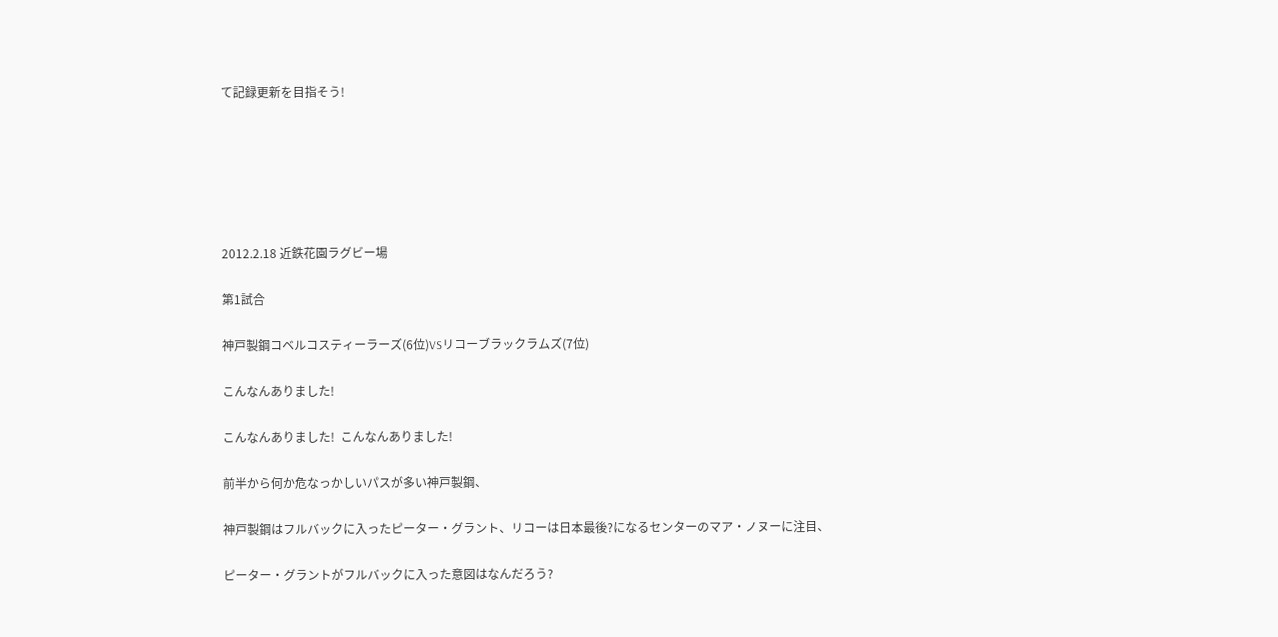て記録更新を目指そう!






2012.2.18 近鉄花園ラグビー場

第1試合

神戸製鋼コベルコスティーラーズ(6位)VSリコーブラックラムズ(7位)

こんなんありました!

こんなんありました!  こんなんありました!

前半から何か危なっかしいパスが多い神戸製鋼、

神戸製鋼はフルバックに入ったピーター・グラント、リコーは日本最後?になるセンターのマア・ノヌーに注目、

ピーター・グラントがフルバックに入った意図はなんだろう?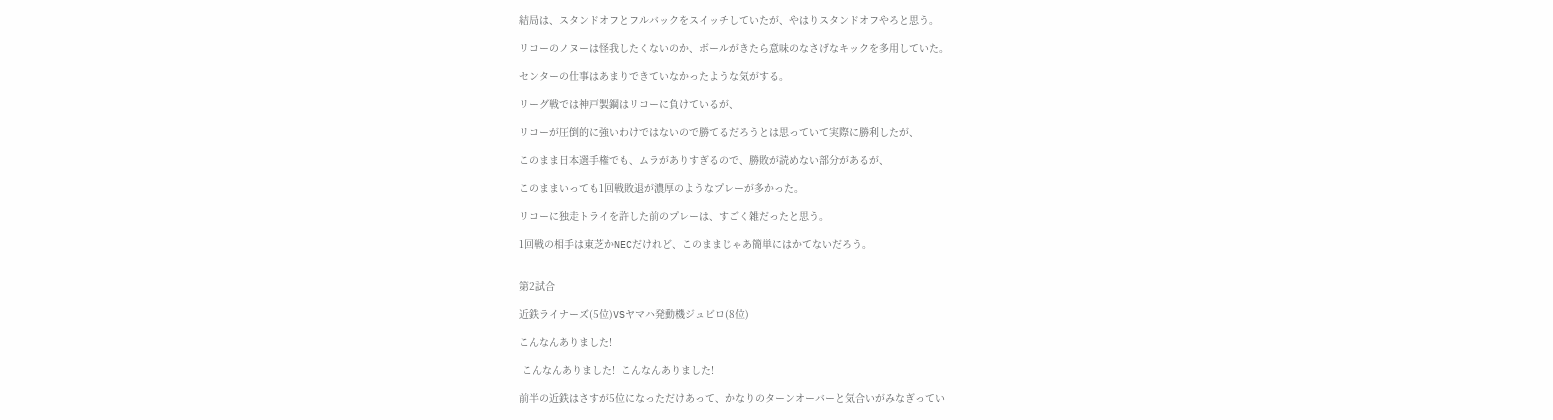結局は、スタンドオフとフルバックをスイッチしていたが、やはりスタンドオフやろと思う。

リコーのノヌーは怪我したくないのか、ボールがきたら意味のなさげなキックを多用していた。

センターの仕事はあまりできていなかったような気がする。

リーグ戦では神戸製鋼はリコーに負けているが、

リコーが圧倒的に強いわけではないので勝てるだろうとは思っていて実際に勝利したが、

このまま日本選手権でも、ムラがありすぎるので、勝敗が読めない部分があるが、

このままいっても1回戦敗退が濃厚のようなプレーが多かった。

リコーに独走トライを許した前のプレーは、すごく雑だったと思う。

1回戦の相手は東芝かNECだけれど、このままじゃあ簡単にはかてないだろう。


第2試合

近鉄ライナーズ(5位)VSヤマハ発動機ジュビロ(8位)

こんなんありました!

 こんなんありました!  こんなんありました!

前半の近鉄はさすが5位になっただけあって、かなりのターンオーバーと気合いがみなぎってい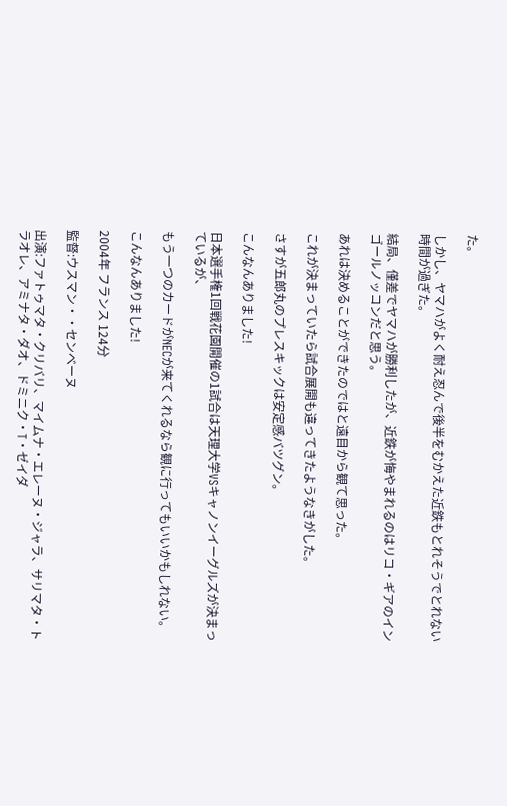た。

しかし、ヤマハがよく耐え忍んで後半をむかえた近鉄もとれそうでとれない時間が過ぎた。

結局、僅差でヤマハが勝利したが、近鉄が悔やまれるのはリコ・ギアのインゴールノッコンだと思う。

あれは決めることができたのではと遠目から観て思った。

これが決まっていたら試合展開も違ってきたようなきがした。

さすが五郎丸のプレスキックは安定感バツグン。

こんなんありました!

日本選手権1回戦花園開催の1試合は天理大学VSキャノンイーグルズが決まっているが、

もう一つのカードがNECが来てくれるなら観に行ってもいいかもしれない。

こんなんありました!

2004年 フランス 124分

監督:ウスマン・・センベーヌ

出演:ファトゥマタ・クリバリ、マイムナ・エレーヌ・ジャラ、サリマタ・トラオレ、アミナタ・ダオ、ドミニク・T・ゼイダ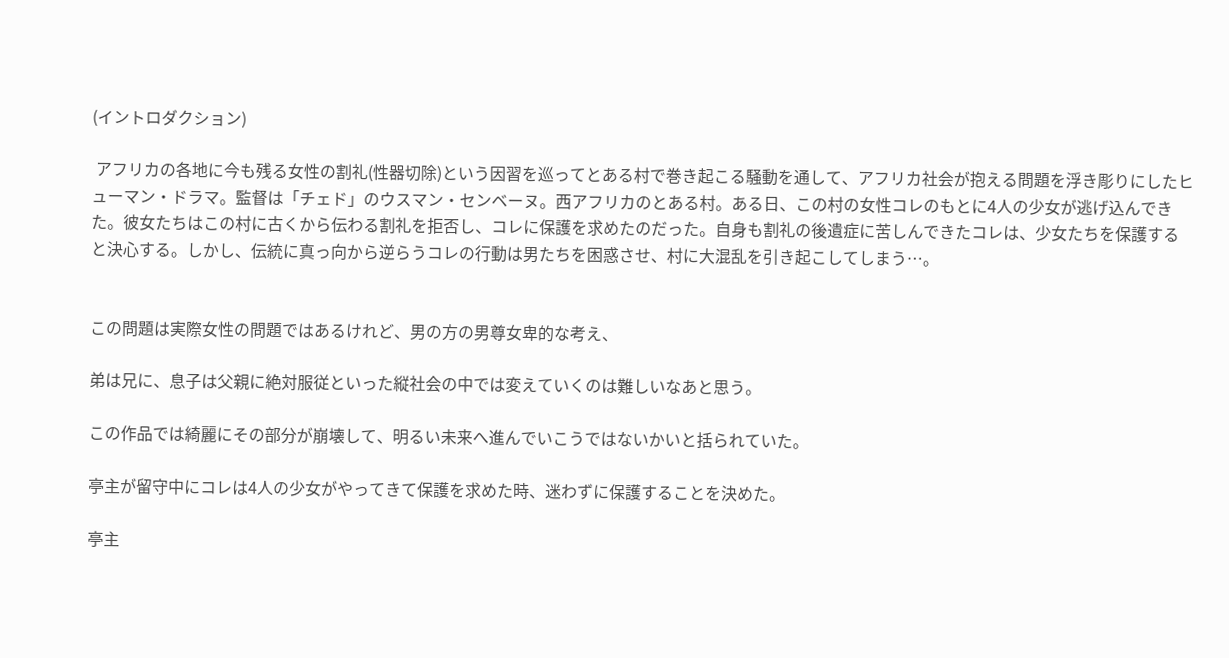(イントロダクション)

 アフリカの各地に今も残る女性の割礼(性器切除)という因習を巡ってとある村で巻き起こる騒動を通して、アフリカ社会が抱える問題を浮き彫りにしたヒューマン・ドラマ。監督は「チェド」のウスマン・センベーヌ。西アフリカのとある村。ある日、この村の女性コレのもとに4人の少女が逃げ込んできた。彼女たちはこの村に古くから伝わる割礼を拒否し、コレに保護を求めたのだった。自身も割礼の後遺症に苦しんできたコレは、少女たちを保護すると決心する。しかし、伝統に真っ向から逆らうコレの行動は男たちを困惑させ、村に大混乱を引き起こしてしまう…。


この問題は実際女性の問題ではあるけれど、男の方の男尊女卑的な考え、

弟は兄に、息子は父親に絶対服従といった縦社会の中では変えていくのは難しいなあと思う。

この作品では綺麗にその部分が崩壊して、明るい未来へ進んでいこうではないかいと括られていた。

亭主が留守中にコレは4人の少女がやってきて保護を求めた時、迷わずに保護することを決めた。

亭主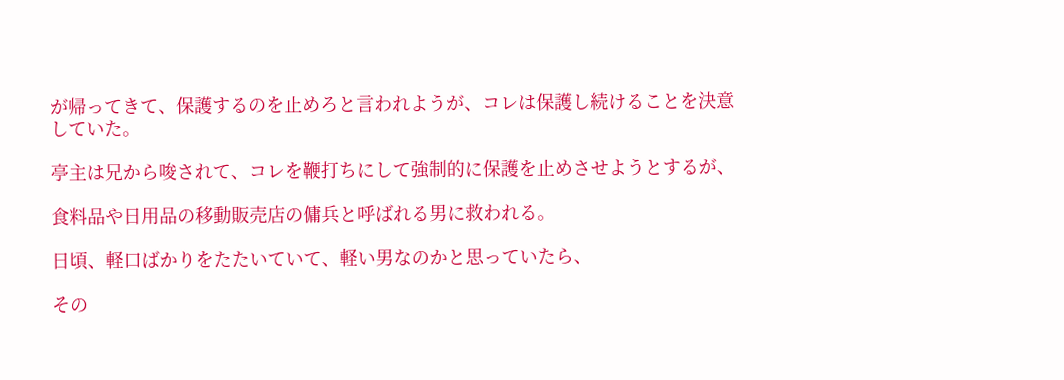が帰ってきて、保護するのを止めろと言われようが、コレは保護し続けることを決意していた。

亭主は兄から唆されて、コレを鞭打ちにして強制的に保護を止めさせようとするが、

食料品や日用品の移動販売店の傭兵と呼ばれる男に救われる。

日頃、軽口ばかりをたたいていて、軽い男なのかと思っていたら、

その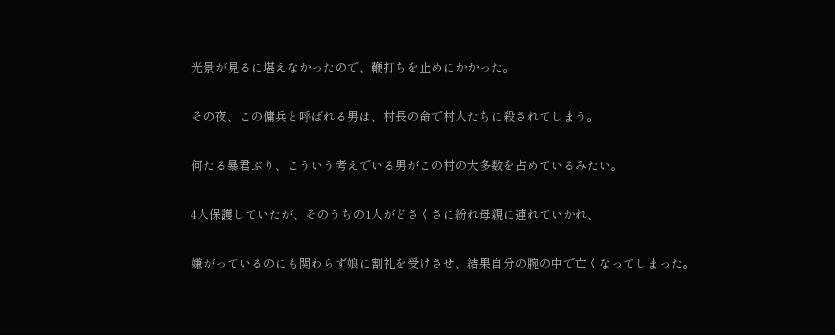光景が見るに堪えなかったので、鞭打ちを止めにかかった。

その夜、この傭兵と呼ばれる男は、村長の命で村人たちに殺されてしまう。

何たる暴君ぶり、こういう考えでいる男がこの村の大多数を占めているみたい。

4人保護していたが、そのうちの1人がどさくさに紛れ母親に連れていかれ、

嫌がっているのにも関わらず娘に割礼を受けさせ、結果自分の腕の中で亡くなってしまった。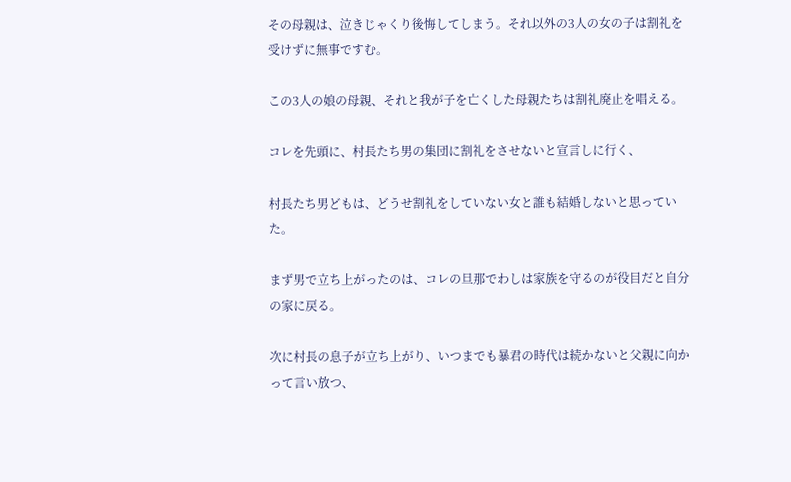その母親は、泣きじゃくり後悔してしまう。それ以外の3人の女の子は割礼を受けずに無事ですむ。

この3人の娘の母親、それと我が子を亡くした母親たちは割礼廃止を唱える。

コレを先頭に、村長たち男の集団に割礼をさせないと宣言しに行く、

村長たち男どもは、どうせ割礼をしていない女と誰も結婚しないと思っていた。

まず男で立ち上がったのは、コレの旦那でわしは家族を守るのが役目だと自分の家に戻る。

次に村長の息子が立ち上がり、いつまでも暴君の時代は続かないと父親に向かって言い放つ、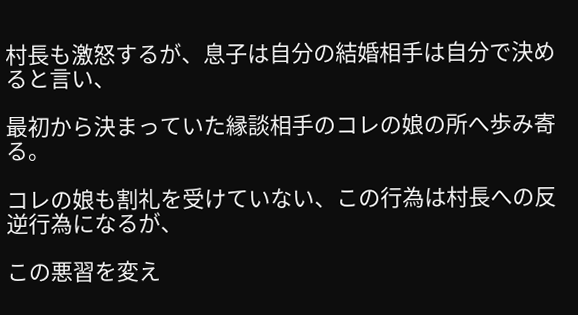村長も激怒するが、息子は自分の結婚相手は自分で決めると言い、

最初から決まっていた縁談相手のコレの娘の所へ歩み寄る。

コレの娘も割礼を受けていない、この行為は村長への反逆行為になるが、

この悪習を変え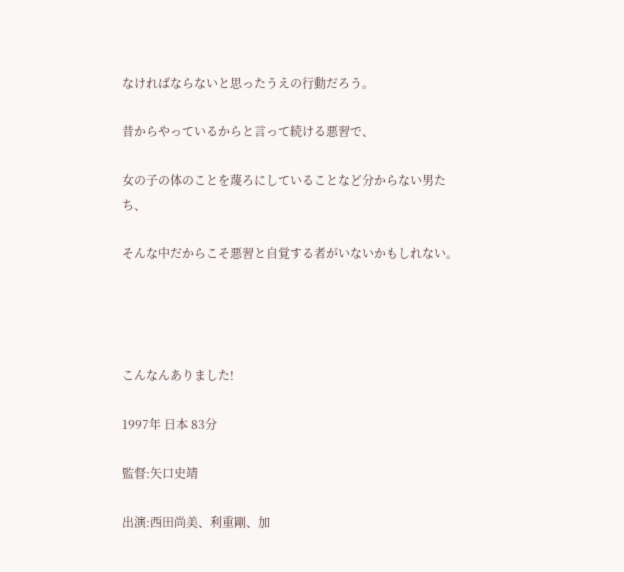なければならないと思ったうえの行動だろう。

昔からやっているからと言って続ける悪習で、

女の子の体のことを蔑ろにしていることなど分からない男たち、

そんな中だからこそ悪習と自覚する者がいないかもしれない。




こんなんありました!

1997年 日本 83分

監督:矢口史靖

出演:西田尚美、利重剛、加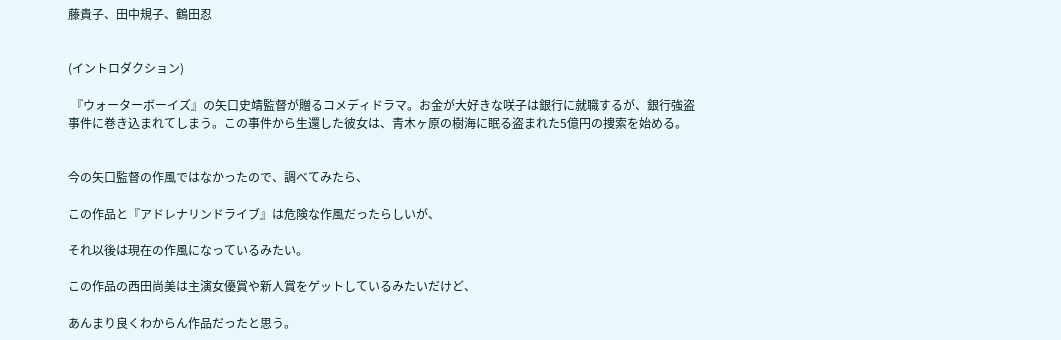藤貴子、田中規子、鶴田忍


(イントロダクション)

 『ウォーターボーイズ』の矢口史靖監督が贈るコメディドラマ。お金が大好きな咲子は銀行に就職するが、銀行強盗事件に巻き込まれてしまう。この事件から生還した彼女は、青木ヶ原の樹海に眠る盗まれた5億円の捜索を始める。


今の矢口監督の作風ではなかったので、調べてみたら、

この作品と『アドレナリンドライブ』は危険な作風だったらしいが、

それ以後は現在の作風になっているみたい。

この作品の西田尚美は主演女優賞や新人賞をゲットしているみたいだけど、

あんまり良くわからん作品だったと思う。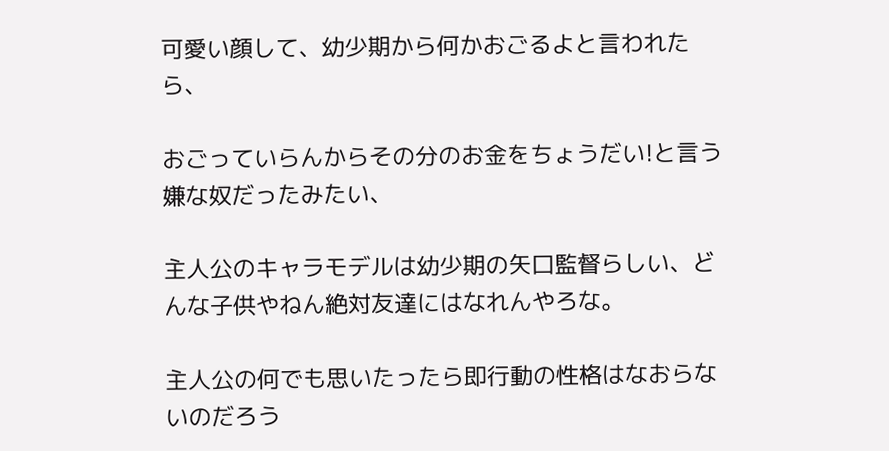可愛い顔して、幼少期から何かおごるよと言われたら、

おごっていらんからその分のお金をちょうだい!と言う嫌な奴だったみたい、

主人公のキャラモデルは幼少期の矢口監督らしい、どんな子供やねん絶対友達にはなれんやろな。

主人公の何でも思いたったら即行動の性格はなおらないのだろう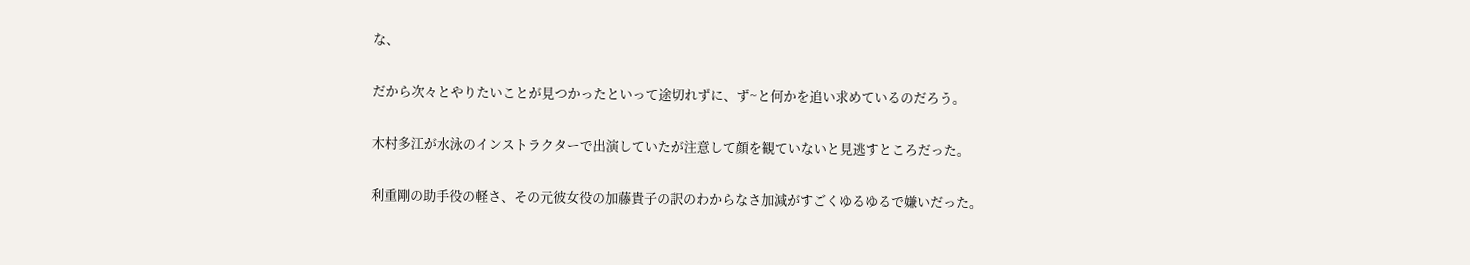な、

だから次々とやりたいことが見つかったといって途切れずに、ず~と何かを追い求めているのだろう。

木村多江が水泳のインストラクターで出演していたが注意して顔を観ていないと見逃すところだった。

利重剛の助手役の軽さ、その元彼女役の加藤貴子の訳のわからなさ加減がすごくゆるゆるで嫌いだった。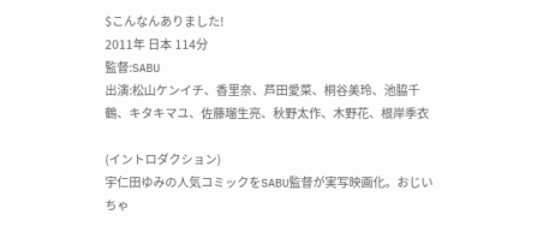$こんなんありました!
2011年 日本 114分
監督:SABU
出演:松山ケンイチ、香里奈、芦田愛菜、桐谷美玲、池脇千鶴、キタキマユ、佐藤瑠生亮、秋野太作、木野花、根岸季衣

(イントロダクション)
宇仁田ゆみの人気コミックをSABU監督が実写映画化。おじいちゃ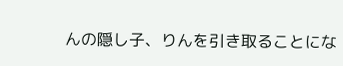んの隠し子、りんを引き取ることにな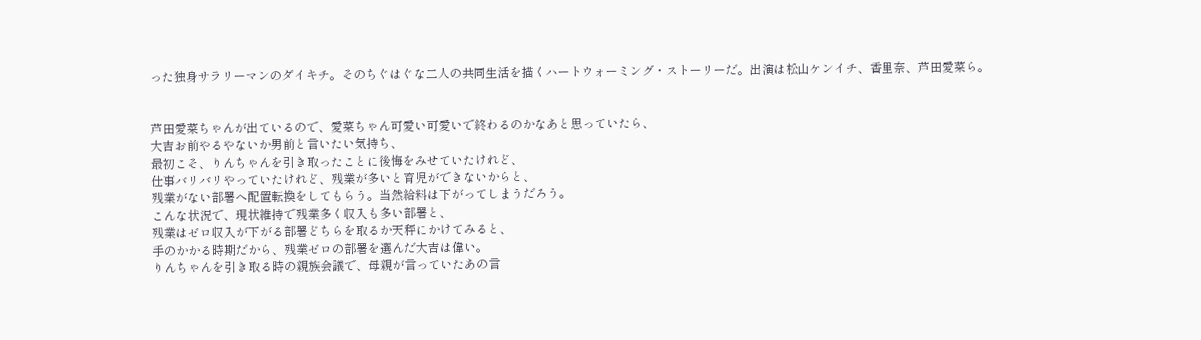った独身サラリーマンのダイキチ。そのちぐはぐな二人の共同生活を描くハートウォーミング・ストーリーだ。出演は松山ケンイチ、香里奈、芦田愛菜ら。


芦田愛菜ちゃんが出ているので、愛菜ちゃん可愛い可愛いで終わるのかなあと思っていたら、
大吉お前やるやないか男前と言いたい気持ち、
最初こそ、りんちゃんを引き取ったことに後悔をみせていたけれど、
仕事バリバリやっていたけれど、残業が多いと育児ができないからと、
残業がない部署へ配置転換をしてもらう。当然給料は下がってしまうだろう。
こんな状況で、現状維持で残業多く収入も多い部署と、
残業はゼロ収入が下がる部署どちらを取るか天秤にかけてみると、
手のかかる時期だから、残業ゼロの部署を選んだ大吉は偉い。
りんちゃんを引き取る時の親族会議で、母親が言っていたあの言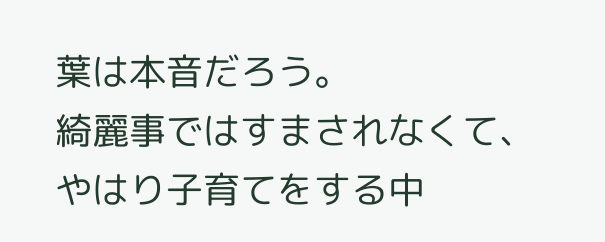葉は本音だろう。
綺麗事ではすまされなくて、
やはり子育てをする中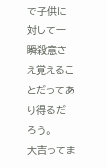で子供に対して一瞬殺意さえ覚えることだってあり得るだろう。
大吉ってま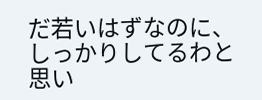だ若いはずなのに、しっかりしてるわと思い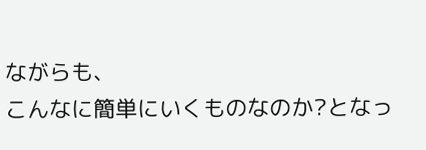ながらも、
こんなに簡単にいくものなのか?となっ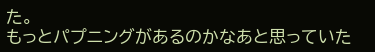た。
もっとパプニングがあるのかなあと思っていた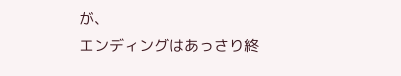が、
エンディングはあっさり終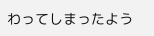わってしまったよう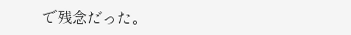で残念だった。